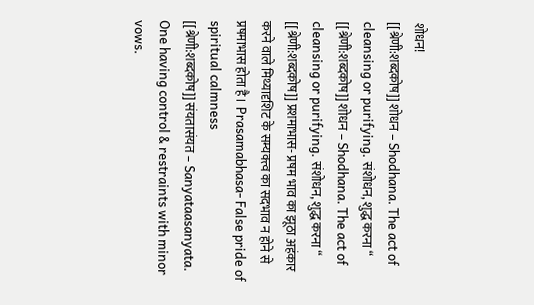शोधन!
[[श्रेणी:शब्दकोष]] शोधन – Shodhana. The act of cleansing or purifying. संशोधन, शुद्ध करना “
[[श्रेणी:शब्दकोष]] शोधन – Shodhana. The act of cleansing or purifying. संशोधन, शुद्ध करना “
[[श्रेणी:शब्दकोष]] प्रशमाभास- प्रषम भाव का झूठा अहंकार करने वाले मिथ्यादृशिट के सम्यक्त्व का सदभाव न होने से प्रषमाभास होता है। Prasamabhasa- False pride of spiritual calmness
[[श्रेणी:शब्दकोष]] संयतासंयत – Sanyataasanyata. One having control & restraints with minor vows.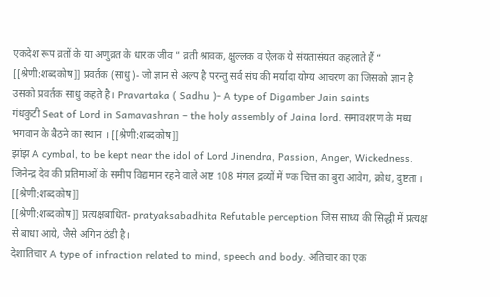एकदेश रूप व्रतों के या अणुव्रत के धारक जीव ” व्रती श्रावक, क्षुल्लक व ऐलक ये संयतासंयत कहलाते हैं “
[[श्रेणी:शब्दकोष]] प्रवर्तक (साधु)- जो ज्ञान से अल्प है परन्तु सर्व संघ की मर्यादा योग्य आचरण का जिसको ज्ञान है उसको प्रवर्तक साधु कहते है। Pravartaka ( Sadhu )- A type of Digamber Jain saints
गंधकुटी Seat of Lord in Samavashran – the holy assembly of Jaina lord. समावशरण के मध्य भगवान के बैठने का स्थान । [[श्रेणी:शब्दकोष]]
झांझ A cymbal, to be kept near the idol of Lord Jinendra, Passion, Anger, Wickedness. जिनेन्द्र देव की प्रतिमाओं के समीप विद्यमान रहने वाले अष्ट 108 मंगल द्रव्यों में ण्क चित्त का बुरा आवेग, क्रोध, दुष्टता । [[श्रेणी:शब्दकोष]]
[[श्रेणी:शब्दकोष]] प्रत्यक्षबाधित- pratyaksabadhita Refutable perception जिस साध्य की सिद्धी में प्रत्यक्ष से बाधा आये, जैसे अगिन ठंडी है।
देशातिचार A type of infraction related to mind, speech and body. अतिचार का एक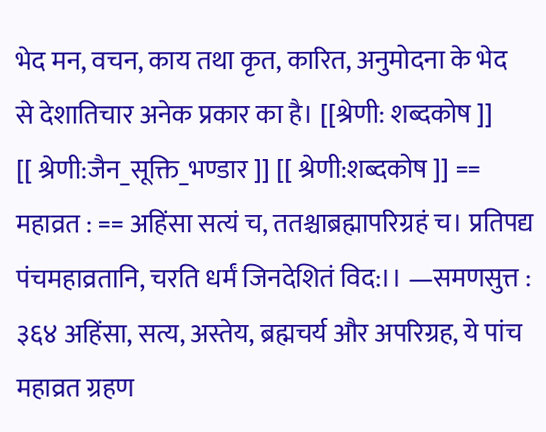भेद मन, वचन, काय तथा कृत, कारित, अनुमोदना के भेद से देशातिचार अनेक प्रकार का है। [[श्रेणी: शब्दकोष ]]
[[ श्रेणी:जैन_सूक्ति_भण्डार ]] [[ श्रेणी:शब्दकोष ]] == महाव्रत : == अहिंसा सत्यं च, ततश्चाब्रह्मापरिग्रहं च। प्रतिपद्य पंचमहाव्रतानि, चरति धर्मं जिनदेशितं विद:।। —समणसुत्त : ३६४ अहिंसा, सत्य, अस्तेय, ब्रह्मचर्य और अपरिग्रह, ये पांच महाव्रत ग्रहण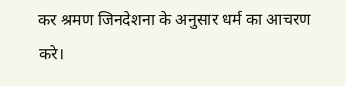कर श्रमण जिनदेशना के अनुसार धर्म का आचरण करे।